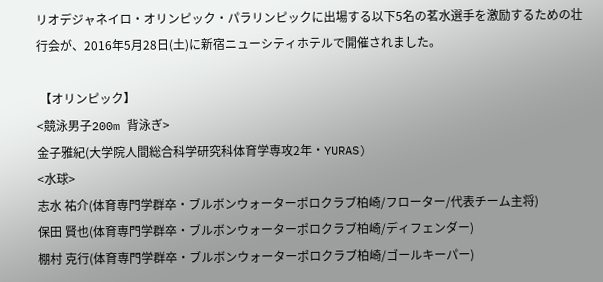リオデジャネイロ・オリンピック・パラリンピックに出場する以下5名の茗水選手を激励するための壮行会が、2016年5月28日(土)に新宿ニューシティホテルで開催されました。

 【オリンピック】
<競泳男子200m 背泳ぎ>
金子雅紀(大学院人間総合科学研究科体育学専攻2年・YURAS)
<水球>
志水 祐介(体育専門学群卒・ブルボンウォーターポロクラブ柏崎/フローター/代表チーム主将)
保田 賢也(体育専門学群卒・ブルボンウォーターポロクラブ柏崎/ディフェンダー)
棚村 克行(体育専門学群卒・ブルボンウォーターポロクラブ柏崎/ゴールキーパー)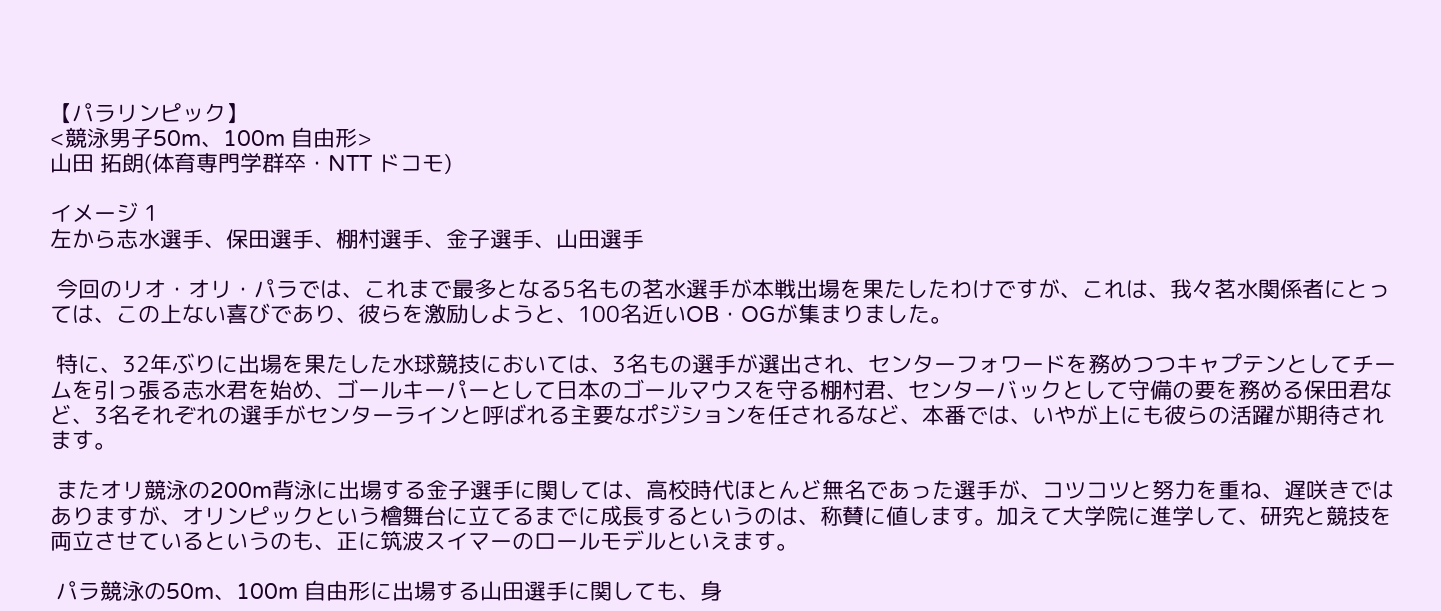【パラリンピック】
<競泳男子50m、100m 自由形>
山田 拓朗(体育専門学群卒・NTT ドコモ)

イメージ 1
左から志水選手、保田選手、棚村選手、金子選手、山田選手

 今回のリオ・オリ・パラでは、これまで最多となる5名もの茗水選手が本戦出場を果たしたわけですが、これは、我々茗水関係者にとっては、この上ない喜びであり、彼らを激励しようと、100名近いOB・OGが集まりました。

 特に、32年ぶりに出場を果たした水球競技においては、3名もの選手が選出され、センターフォワードを務めつつキャプテンとしてチームを引っ張る志水君を始め、ゴールキーパーとして日本のゴールマウスを守る棚村君、センターバックとして守備の要を務める保田君など、3名それぞれの選手がセンターラインと呼ばれる主要なポジションを任されるなど、本番では、いやが上にも彼らの活躍が期待されます。

 またオリ競泳の200m背泳に出場する金子選手に関しては、高校時代ほとんど無名であった選手が、コツコツと努力を重ね、遅咲きではありますが、オリンピックという檜舞台に立てるまでに成長するというのは、称賛に値します。加えて大学院に進学して、研究と競技を両立させているというのも、正に筑波スイマーのロールモデルといえます。

 パラ競泳の50m、100m 自由形に出場する山田選手に関しても、身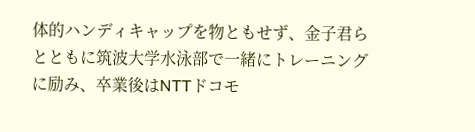体的ハンディキャップを物ともせず、金子君らとともに筑波大学水泳部で一緒にトレーニングに励み、卒業後はNTTドコモ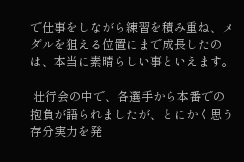で仕事をしながら練習を積み重ね、メダルを狙える位置にまで成長したのは、本当に素晴らしい事といえます。

 壮行会の中で、各選手から本番での抱負が語られましたが、とにかく思う存分実力を発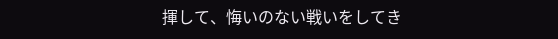揮して、悔いのない戦いをしてき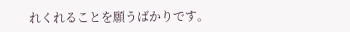れくれることを願うばかりです。